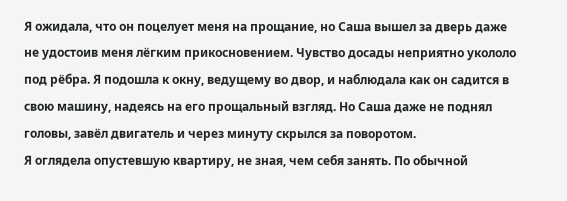Я ожидала, что он поцелует меня на прощание, но Саша вышел за дверь даже не удостоив меня лёгким прикосновением. Чувство досады неприятно укололо под рёбра. Я подошла к окну, ведущему во двор, и наблюдала как он садится в свою машину, надеясь на его прощальный взгляд. Но Саша даже не поднял головы, завёл двигатель и через минуту скрылся за поворотом.
Я оглядела опустевшую квартиру, не зная, чем себя занять. По обычной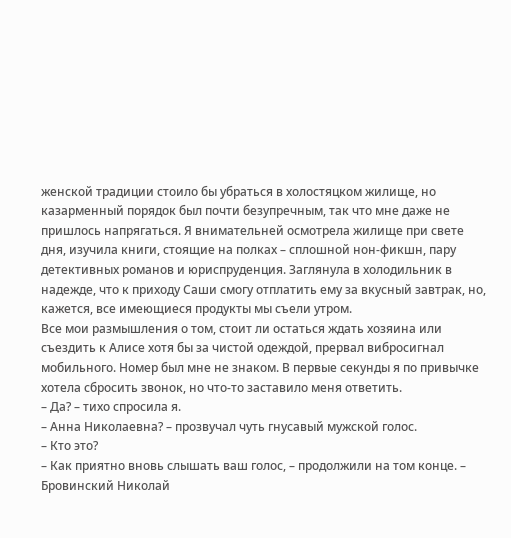женской традиции стоило бы убраться в холостяцком жилище, но казарменный порядок был почти безупречным, так что мне даже не пришлось напрягаться. Я внимательней осмотрела жилище при свете дня, изучила книги, стоящие на полках – сплошной нон-фикшн, пару детективных романов и юриспруденция. Заглянула в холодильник в надежде, что к приходу Саши смогу отплатить ему за вкусный завтрак, но, кажется, все имеющиеся продукты мы съели утром.
Все мои размышления о том, стоит ли остаться ждать хозяина или съездить к Алисе хотя бы за чистой одеждой, прервал вибросигнал мобильного. Номер был мне не знаком. В первые секунды я по привычке хотела сбросить звонок, но что-то заставило меня ответить.
– Да? – тихо спросила я.
– Анна Николаевна? – прозвучал чуть гнусавый мужской голос.
– Кто это?
– Как приятно вновь слышать ваш голос, – продолжили на том конце. – Бровинский Николай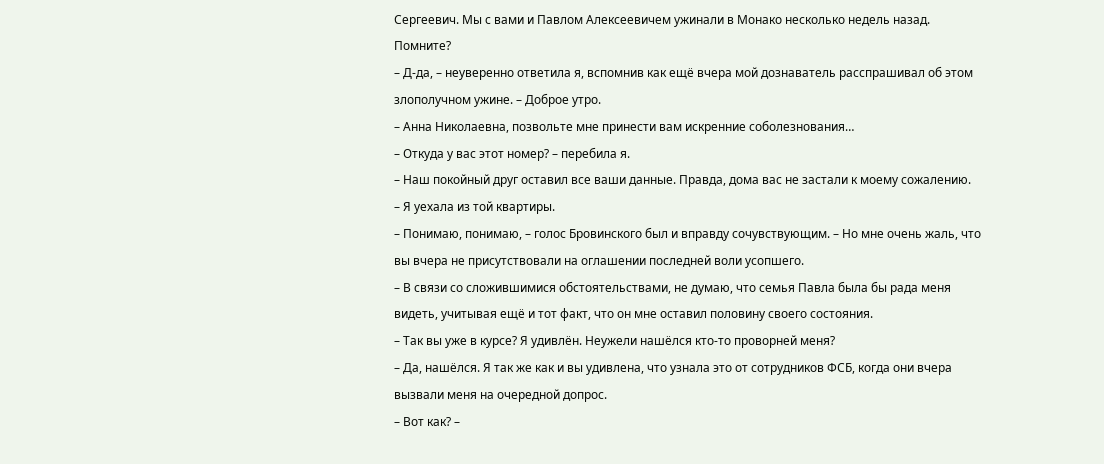Сергеевич. Мы с вами и Павлом Алексеевичем ужинали в Монако несколько недель назад. Помните?
– Д-да, – неуверенно ответила я, вспомнив как ещё вчера мой дознаватель расспрашивал об этом злополучном ужине. – Доброе утро.
– Анна Николаевна, позвольте мне принести вам искренние соболезнования…
– Откуда у вас этот номер? – перебила я.
– Наш покойный друг оставил все ваши данные. Правда, дома вас не застали к моему сожалению.
– Я уехала из той квартиры.
– Понимаю, понимаю, – голос Бровинского был и вправду сочувствующим. – Но мне очень жаль, что вы вчера не присутствовали на оглашении последней воли усопшего.
– В связи со сложившимися обстоятельствами, не думаю, что семья Павла была бы рада меня видеть, учитывая ещё и тот факт, что он мне оставил половину своего состояния.
– Так вы уже в курсе? Я удивлён. Неужели нашёлся кто-то проворней меня?
– Да, нашёлся. Я так же как и вы удивлена, что узнала это от сотрудников ФСБ, когда они вчера вызвали меня на очередной допрос.
– Вот как? –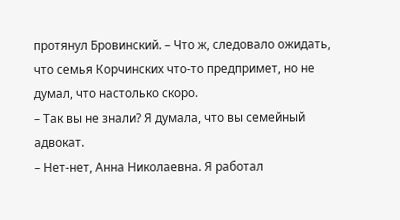протянул Бровинский. – Что ж, следовало ожидать, что семья Корчинских что-то предпримет, но не думал, что настолько скоро.
– Так вы не знали? Я думала, что вы семейный адвокат.
– Нет-нет, Анна Николаевна. Я работал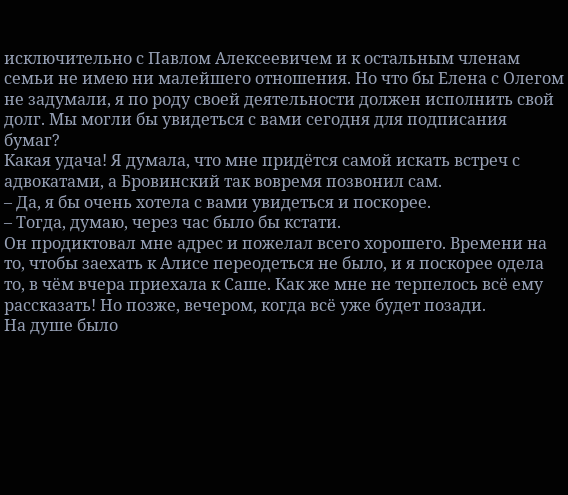исключительно с Павлом Алексеевичем и к остальным членам семьи не имею ни малейшего отношения. Но что бы Елена с Олегом не задумали, я по роду своей деятельности должен исполнить свой долг. Мы могли бы увидеться с вами сегодня для подписания бумаг?
Какая удача! Я думала, что мне придётся самой искать встреч с адвокатами, а Бровинский так вовремя позвонил сам.
– Да, я бы очень хотела с вами увидеться и поскорее.
– Тогда, думаю, через час было бы кстати.
Он продиктовал мне адрес и пожелал всего хорошего. Времени на то, чтобы заехать к Алисе переодеться не было, и я поскорее одела то, в чём вчера приехала к Саше. Как же мне не терпелось всё ему рассказать! Но позже, вечером, когда всё уже будет позади.
На душе было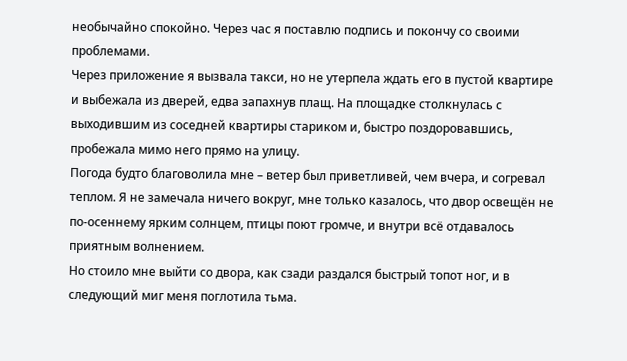необычайно спокойно. Через час я поставлю подпись и покончу со своими проблемами.
Через приложение я вызвала такси, но не утерпела ждать его в пустой квартире и выбежала из дверей, едва запахнув плащ. На площадке столкнулась с выходившим из соседней квартиры стариком и, быстро поздоровавшись, пробежала мимо него прямо на улицу.
Погода будто благоволила мне – ветер был приветливей, чем вчера, и согревал теплом. Я не замечала ничего вокруг, мне только казалось, что двор освещён не по-осеннему ярким солнцем, птицы поют громче, и внутри всё отдавалось приятным волнением.
Но стоило мне выйти со двора, как сзади раздался быстрый топот ног, и в следующий миг меня поглотила тьма.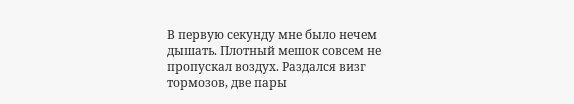В первую секунду мне было нечем дышать. Плотный мешок совсем не пропускал воздух. Раздался визг тормозов, две пары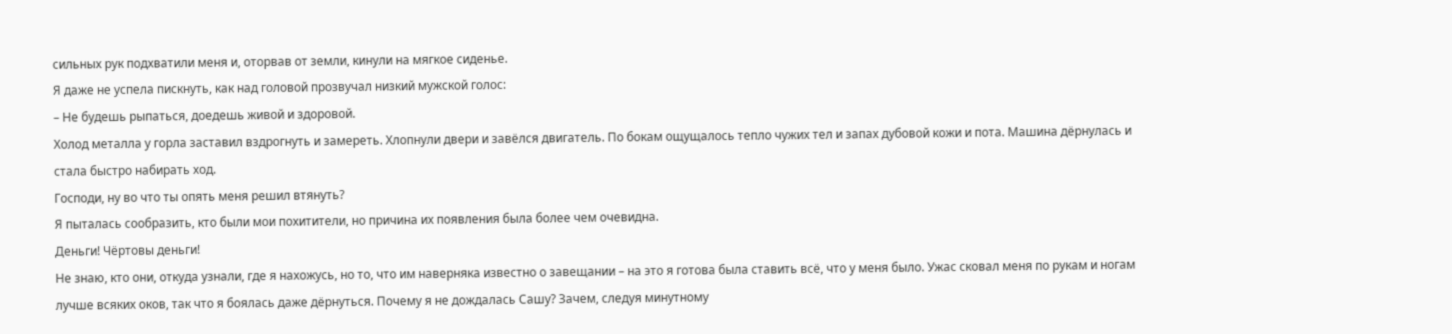сильных рук подхватили меня и, оторвав от земли, кинули на мягкое сиденье.
Я даже не успела пискнуть, как над головой прозвучал низкий мужской голос:
– Не будешь рыпаться, доедешь живой и здоровой.
Холод металла у горла заставил вздрогнуть и замереть. Хлопнули двери и завёлся двигатель. По бокам ощущалось тепло чужих тел и запах дубовой кожи и пота. Машина дёрнулась и стала быстро набирать ход.
Господи, ну во что ты опять меня решил втянуть?
Я пыталась сообразить, кто были мои похитители, но причина их появления была более чем очевидна.
Деньги! Чёртовы деньги!
Не знаю, кто они, откуда узнали, где я нахожусь, но то, что им наверняка известно о завещании – на это я готова была ставить всё, что у меня было. Ужас сковал меня по рукам и ногам лучше всяких оков, так что я боялась даже дёрнуться. Почему я не дождалась Сашу? Зачем, следуя минутному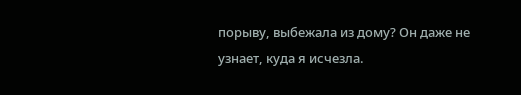порыву, выбежала из дому? Он даже не узнает, куда я исчезла.